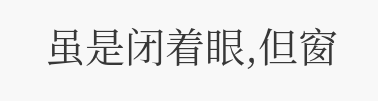虽是闭着眼,但窗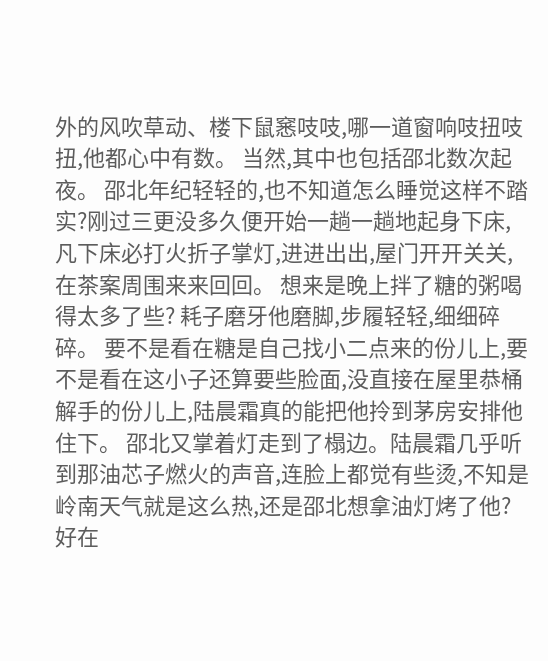外的风吹草动、楼下鼠窸吱吱,哪一道窗响吱扭吱扭,他都心中有数。 当然,其中也包括邵北数次起夜。 邵北年纪轻轻的,也不知道怎么睡觉这样不踏实?刚过三更没多久便开始一趟一趟地起身下床,凡下床必打火折子掌灯,进进出出,屋门开开关关,在茶案周围来来回回。 想来是晚上拌了糖的粥喝得太多了些? 耗子磨牙他磨脚,步履轻轻,细细碎碎。 要不是看在糖是自己找小二点来的份儿上,要不是看在这小子还算要些脸面,没直接在屋里恭桶解手的份儿上,陆晨霜真的能把他拎到茅房安排他住下。 邵北又掌着灯走到了榻边。陆晨霜几乎听到那油芯子燃火的声音,连脸上都觉有些烫,不知是岭南天气就是这么热,还是邵北想拿油灯烤了他? 好在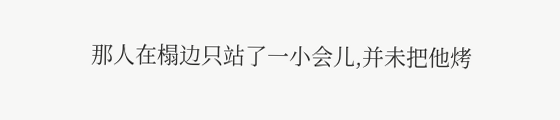那人在榻边只站了一小会儿,并未把他烤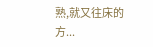熟,就又往床的方...